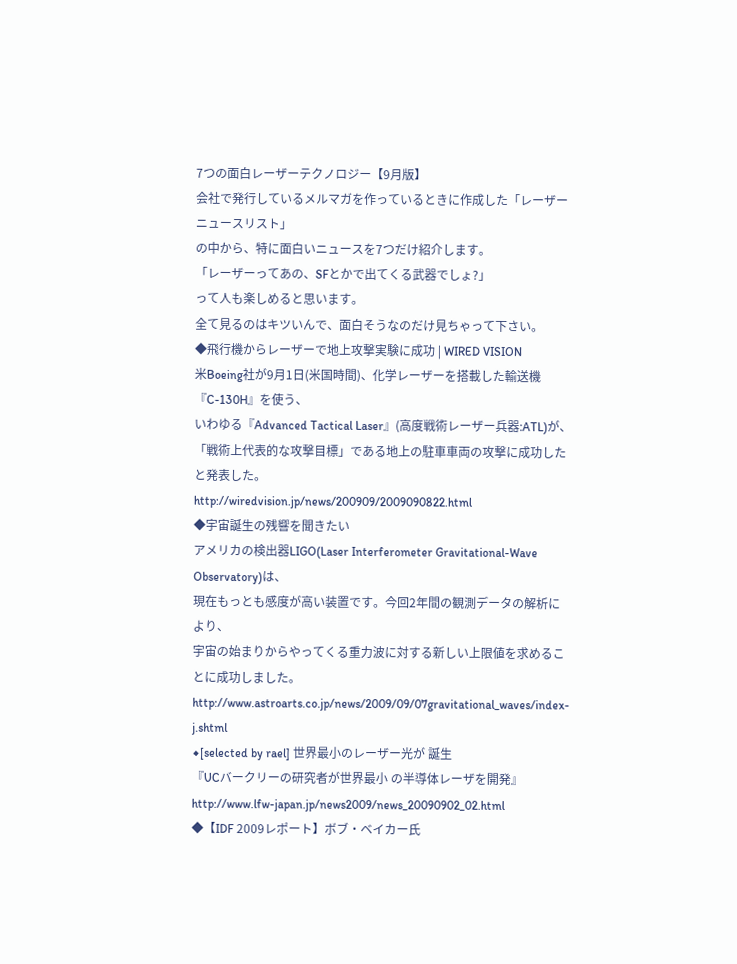7つの面白レーザーテクノロジー【9月版】
会社で発行しているメルマガを作っているときに作成した「レーザーニュースリスト」
の中から、特に面白いニュースを7つだけ紹介します。
「レーザーってあの、SFとかで出てくる武器でしょ?」
って人も楽しめると思います。
全て見るのはキツいんで、面白そうなのだけ見ちゃって下さい。
◆飛行機からレーザーで地上攻撃実験に成功 | WIRED VISION
米Boeing社が9月1日(米国時間)、化学レーザーを搭載した輸送機『C-130H』を使う、
いわゆる『Advanced Tactical Laser』(高度戦術レーザー兵器:ATL)が、
「戦術上代表的な攻撃目標」である地上の駐車車両の攻撃に成功したと発表した。
http://wiredvision.jp/news/200909/2009090822.html
◆宇宙誕生の残響を聞きたい
アメリカの検出器LIGO(Laser Interferometer Gravitational-Wave Observatory)は、
現在もっとも感度が高い装置です。今回2年間の観測データの解析により、
宇宙の始まりからやってくる重力波に対する新しい上限値を求めることに成功しました。
http://www.astroarts.co.jp/news/2009/09/07gravitational_waves/index-j.shtml
◆[selected by rael] 世界最小のレーザー光が 誕生
『UCバークリーの研究者が世界最小 の半導体レーザを開発』
http://www.lfw-japan.jp/news2009/news_20090902_02.html
◆【IDF 2009レポート】ボブ・ベイカー氏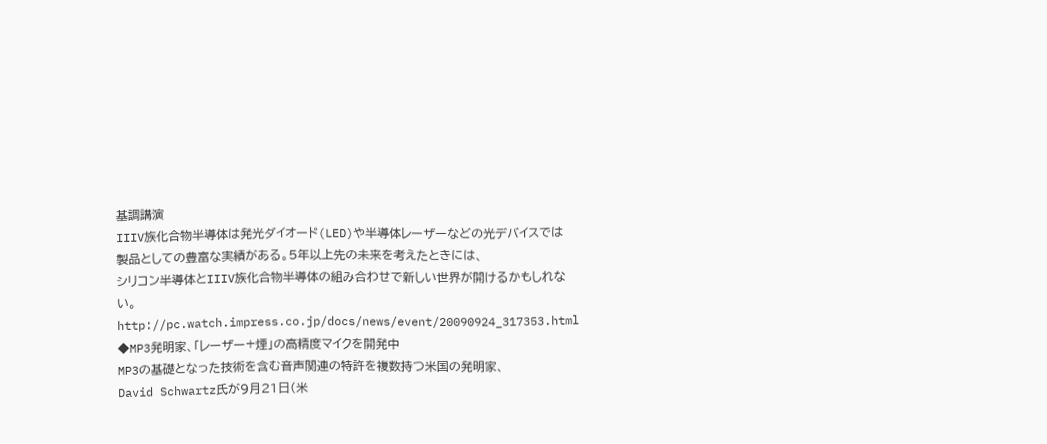基調講演
IIIV族化合物半導体は発光ダイオード(LED)や半導体レーザーなどの光デバイスでは
製品としての豊富な実績がある。5年以上先の未来を考えたときには、
シリコン半導体とIIIV族化合物半導体の組み合わせで新しい世界が開けるかもしれない。
http://pc.watch.impress.co.jp/docs/news/event/20090924_317353.html
◆MP3発明家、「レーザー+煙」の高精度マイクを開発中
MP3の基礎となった技術を含む音声関連の特許を複数持つ米国の発明家、
David Schwartz氏が9月21日(米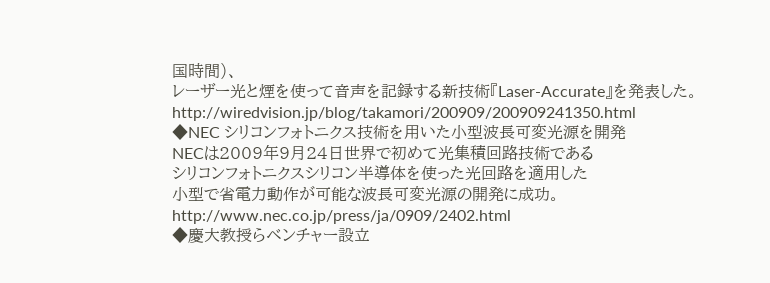国時間)、
レーザー光と煙を使って音声を記録する新技術『Laser-Accurate』を発表した。
http://wiredvision.jp/blog/takamori/200909/200909241350.html
◆NEC シリコンフォトニクス技術を用いた小型波長可変光源を開発
NECは2009年9月24日世界で初めて光集積回路技術である
シリコンフォトニクスシリコン半導体を使った光回路を適用した
小型で省電力動作が可能な波長可変光源の開発に成功。
http://www.nec.co.jp/press/ja/0909/2402.html
◆慶大教授らベンチャー設立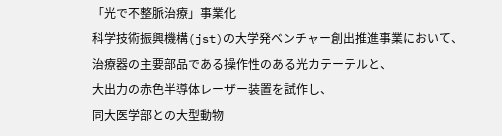「光で不整脈治療」事業化
科学技術振興機構(jst)の大学発ベンチャー創出推進事業において、
治療器の主要部品である操作性のある光カテーテルと、
大出力の赤色半導体レーザー装置を試作し、
同大医学部との大型動物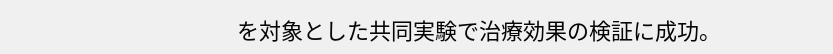を対象とした共同実験で治療効果の検証に成功。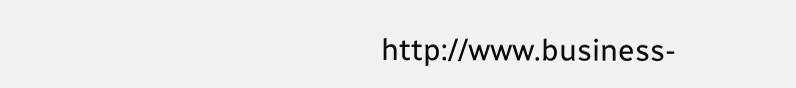http://www.business-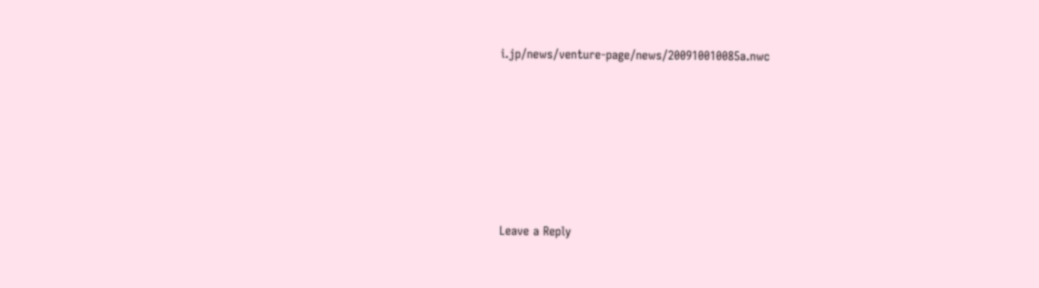i.jp/news/venture-page/news/200910010085a.nwc







Leave a Reply